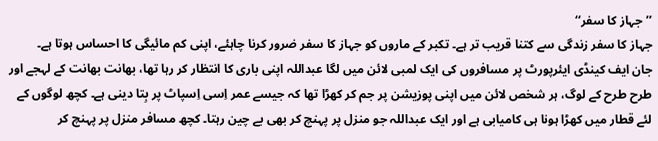’’جہاز کا سفر‘‘
جہاز کا سفر زندگی سے کتنا قریب تر ہے۔ تکبر کے ماروں کو جہاز کا سفر ضرور کرنا چاہئے، اپنی کم مائیگی کا احساس ہوتا ہے۔
جان ایف کینڈی ایئرپورٹ پر مسافروں کی ایک لمبی لائن میں لگا عبداللہ اپنی باری کا انتظار کر رہا تھا، بھانت بھانت کے لہجے اور طرح طرح کے لوگ، ہر شخص لائن میں اپنی پوزیشن پر جم کر کھڑا تھا کہ جیسے عمر اِسی اِسپاٹ پر بِتا دینی ہے۔ کچھ لوگوں کے لئے قطار میں کھڑا ہونا ہی کامیابی ہے اور ایک عبداللہ جو منزل پر پہنچ کر بھی بے چین رہتا۔ کچھ مسافر منزل پر پہنچ کر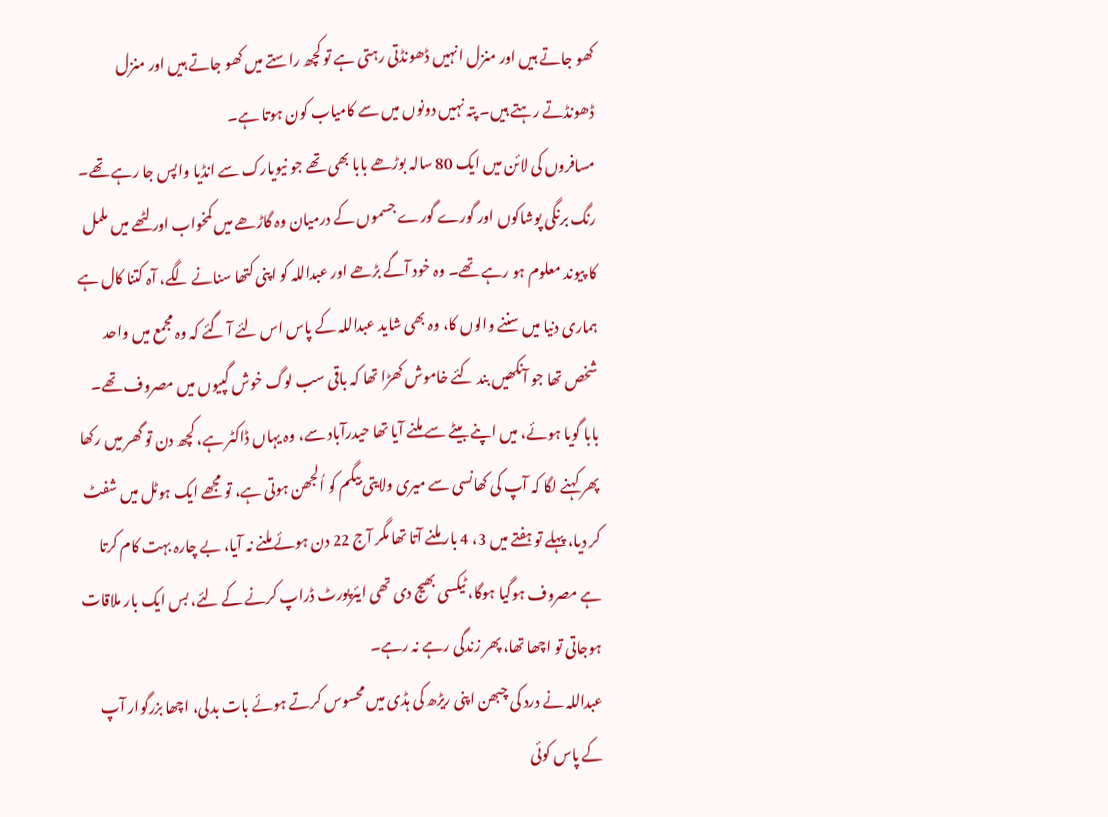کھو جاتے ہیں اور منزل انہیں ڈھونڈتی رہتی ہے تو کچھ راستے میں کھو جاتے ہیں اور منزل ڈھونڈتے رہتے ہیں۔ پتہ نہیں دونوں میں سے کامیاب کون ہوتا ہے۔
مسافروں کی لائن میں ایک 80 سالہ بوڑھے بابا بھی تھے جو نیویارک سے انڈیا واپس جا رہے تھے۔ رنگ برنگی پوشاکوں اور گورے گورے جسموں کے درمیان وہ گاڑھے میں کمخواب اور لٹھے میں ململ کا پیوند معلوم ہو رہے تھے۔ وہ خود آگے بڑھے اور عبداللہ کو اپنی کتھا سنانے لگے، آہ کتنا کال ہے ہماری دنیا میں سننے والوں کا، وہ بھی شاید عبداللہ کے پاس اس لئے آ گئے کہ وہ مجمع میں واحد شخص تھا جو آنکھیں بند کئے خاموش کھڑا تھا کہ باقی سب لوگ خوش گپیوں میں مصروف تھے۔ بابا گویا ہوئے، میں اپنے بیٹے سے ملنے آیا تھا حیدرآباد سے، وہ یہاں ڈاکٹر ہے، کچھ دن تو گھر میں رکھا پھر کہنے لگا کہ آپ کی کھانسی سے میری ولایتی بیگم کو اُلجھن ہوتی ہے، تو مجھے ایک ہوٹل میں شفٹ کر دیا، پہلے تو ہفتے میں 3، 4 بار ملنے آتا تھا مگر آج 22 دن ہوئے ملنے نہ آیا، بے چارہ بہت کام کرتا ہے مصروف ہوگیا ہوگا، ٹیکسی بھیج دی تھی ایئرپورٹ ڈراپ کرنے کے لئے، بس ایک بار ملاقات ہوجاتی تو اچھا تھا، پھر زندگی رہے نہ رہے۔
عبداللہ نے درد کی چبھن اپنی ریڑھ کی ہڈی میں محسوس کرتے ہوئے بات بدلی، اچھا بزرگوار آپ کے پاس کوئی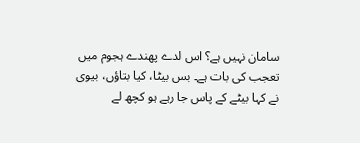سامان نہیں ہے؟ اس لدے پھندے ہجوم میں تعجب کی بات ہے۔ بس بیٹا، کیا بتاؤں، بیوی نے کہا بیٹے کے پاس جا رہے ہو کچھ لے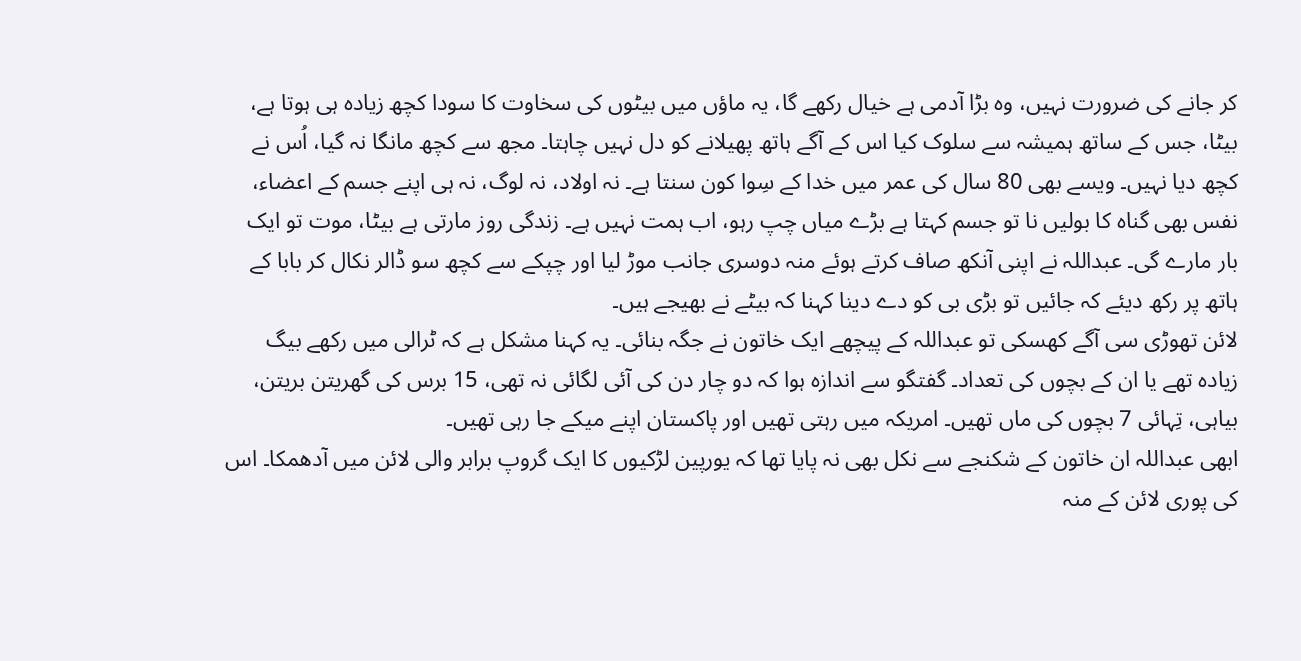کر جانے کی ضرورت نہیں، وہ بڑا آدمی ہے خیال رکھے گا، یہ ماؤں میں بیٹوں کی سخاوت کا سودا کچھ زیادہ ہی ہوتا ہے، بیٹا، جس کے ساتھ ہمیشہ سے سلوک کیا اس کے آگے ہاتھ پھیلانے کو دل نہیں چاہتا۔ مجھ سے کچھ مانگا نہ گیا، اُس نے کچھ دیا نہیں۔ ویسے بھی 80 سال کی عمر میں خدا کے سِوا کون سنتا ہے۔ نہ اولاد، نہ لوگ، نہ ہی اپنے جسم کے اعضاء، نفس بھی گناہ کا بولیں نا تو جسم کہتا ہے بڑے میاں چپ رہو، اب ہمت نہیں ہے۔ زندگی روز مارتی ہے بیٹا، موت تو ایک بار مارے گی۔ عبداللہ نے اپنی آنکھ صاف کرتے ہوئے منہ دوسری جانب موڑ لیا اور چپکے سے کچھ سو ڈالر نکال کر بابا کے ہاتھ پر رکھ دیئے کہ جائیں تو بڑی بی کو دے دینا کہنا کہ بیٹے نے بھیجے ہیں۔
لائن تھوڑی سی آگے کھسکی تو عبداللہ کے پیچھے ایک خاتون نے جگہ بنائی۔ یہ کہنا مشکل ہے کہ ٹرالی میں رکھے بیگ زیادہ تھے یا ان کے بچوں کی تعداد۔ گفتگو سے اندازہ ہوا کہ دو چار دن کی آئی لگائی نہ تھی، 15 برس کی گھریتن بریتن، بیاہی، تِہائی 7 بچوں کی ماں تھیں۔ امریکہ میں رہتی تھیں اور پاکستان اپنے میکے جا رہی تھیں۔
ابھی عبداللہ ان خاتون کے شکنجے سے نکل بھی نہ پایا تھا کہ یورپین لڑکیوں کا ایک گروپ برابر والی لائن میں آدھمکا۔ اس کی پوری لائن کے منہ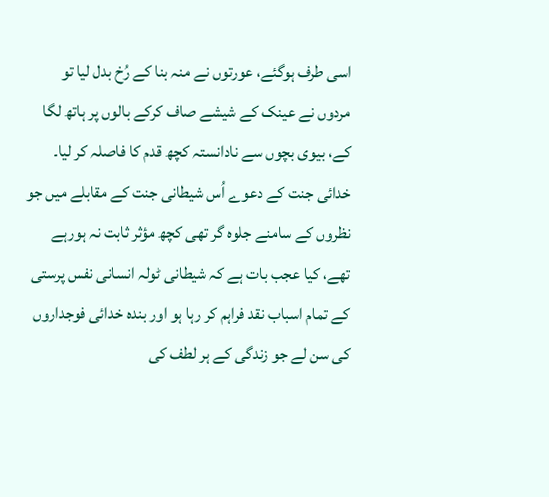اسی طرف ہوگئے، عورتوں نے منہ بنا کے رُخ بدل لیا تو مردوں نے عینک کے شیشے صاف کرکے بالوں پر ہاتھ لگا کے، بیوی بچوں سے نادانستہ کچھ قدم کا فاصلہ کر لیا۔
خدائی جنت کے دعوے اُس شیطانی جنت کے مقابلے میں جو نظروں کے سامنے جلوہ گر تھی کچھ مؤثر ثابت نہ ہورہے تھے، کیا عجب بات ہے کہ شیطانی ٹولہ انسانی نفس پرستی کے تمام اسباب نقد فراہم کر رہا ہو اور بندہ خدائی فوجداروں کی سن لے جو زندگی کے ہر لطف کی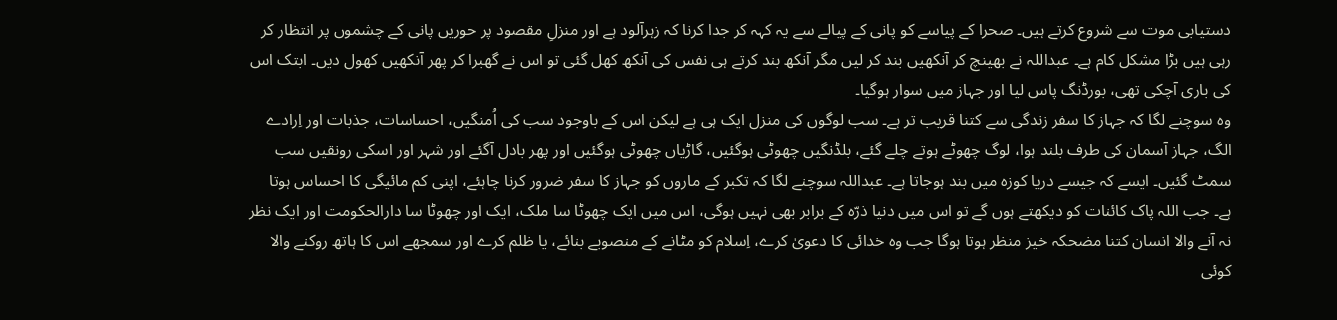دستیابی موت سے شروع کرتے ہیں۔ صحرا کے پیاسے کو پانی کے پیالے سے یہ کہہ کر جدا کرنا کہ زہرآلود ہے اور منزلِ مقصود پر حوریں پانی کے چشموں پر انتظار کر رہی ہیں بڑا مشکل کام ہے۔ عبداللہ نے بھینچ کر آنکھیں بند کر لیں مگر آنکھ بند کرتے ہی نفس کی آنکھ کھل گئی تو اس نے گھبرا کر پھر آنکھیں کھول دیں۔ ابتک اس کی باری آچکی تھی، بورڈنگ پاس لیا اور جہاز میں سوار ہوگیا۔
وہ سوچنے لگا کہ جہاز کا سفر زندگی سے کتنا قریب تر ہے۔ سب لوگوں کی منزل ایک ہی ہے لیکن اس کے باوجود سب کی اُمنگیں، احساسات، جذبات اور اِرادے الگ، جہاز آسمان کی طرف بلند ہوا، لوگ چھوٹے ہوتے چلے گئے، بلڈنگیں چھوٹی ہوگئیں، گاڑیاں چھوٹی ہوگئیں اور پھر بادل آگئے اور شہر اور اسکی رونقیں سب سمٹ گئیں۔ ایسے کہ جیسے دریا کوزہ میں بند ہوجاتا ہے۔ عبداللہ سوچنے لگا کہ تکبر کے ماروں کو جہاز کا سفر ضرور کرنا چاہئے، اپنی کم مائیگی کا احساس ہوتا ہے۔ جب اللہ پاک کائنات کو دیکھتے ہوں گے تو اس میں دنیا ذرّہ کے برابر بھی نہیں ہوگی، اس میں ایک چھوٹا سا ملک، ایک اور چھوٹا سا دارالحکومت اور ایک نظر نہ آنے والا انسان کتنا مضحکہ خیز منظر ہوتا ہوگا جب وہ خدائی کا دعویٰ کرے، اِسلام کو مٹانے کے منصوبے بنائے، یا ظلم کرے اور سمجھے اس کا ہاتھ روکنے والا کوئی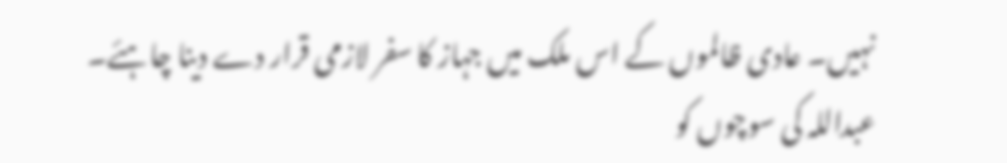نہیں۔ عادی ظالموں کے اس ملک میں جہاز کا سفر لازمی قرار دے دینا چاہئے۔
عبداللہ کی سوچوں کو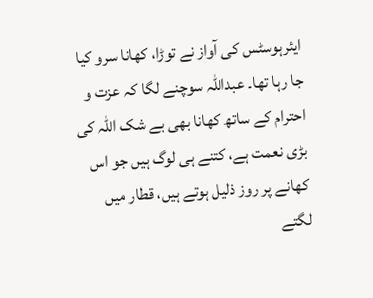ایئرہوسٹس کی آواز نے توڑا، کھانا سرو کیا جا رہا تھا۔ عبداللہ سوچنے لگا کہ عزت و احترام کے ساتھ کھانا بھی بے شک اللہ کی بڑی نعمت ہے، کتنے ہی لوگ ہیں جو اس کھانے پر روز ذلیل ہوتے ہیں، قطار میں لگتے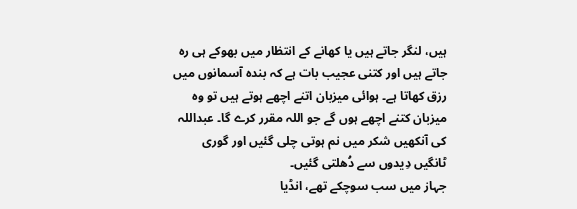ہیں، لنگر جاتے ہیں یا کھانے کے انتظار میں بھوکے ہی رہ جاتے ہیں اور کتنی عجیب بات ہے کہ بندہ آسمانوں میں رزق کھاتا ہے۔ ہوائی میزبان اتنے اچھے ہوتے ہیں تو وہ میزبان کتنے اچھے ہوں گے جو اللہ مقرر کرے گا۔ عبداللہ کی آنکھیں شکر میں نم ہوتی چلی گئیں اور گوری ٹانگیں دِیدوں سے دُھلتی گئیں۔
جہاز میں سب سوچکے تھے، انڈیا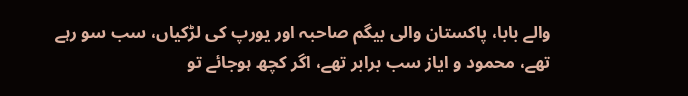والے بابا، پاکستان والی بیگم صاحبہ اور یورپ کی لڑکیاں، سب سو رہے تھے، محمود و ایاز سب برابر تھے، اگر کچھ ہوجائے تو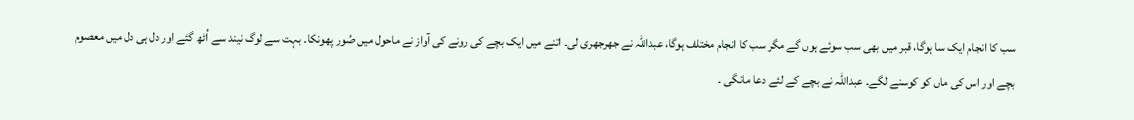سب کا انجام ایک سا ہوگا، قبر میں بھی سب سوئے ہوں گے مگر سب کا انجام مختلف ہوگا، عبداللہ نے جھرجھری لی۔ اتنے میں ایک بچے کی رونے کی آواز نے ماحول میں صُور پھونکا۔ بہت سے لوگ نیند سے اُٹھ گئے اور دل ہی دل میں معصوم بچے اور اس کی ماں کو کوسنے لگے۔ عبداللہ نے بچے کے لئے دعا مانگی ۔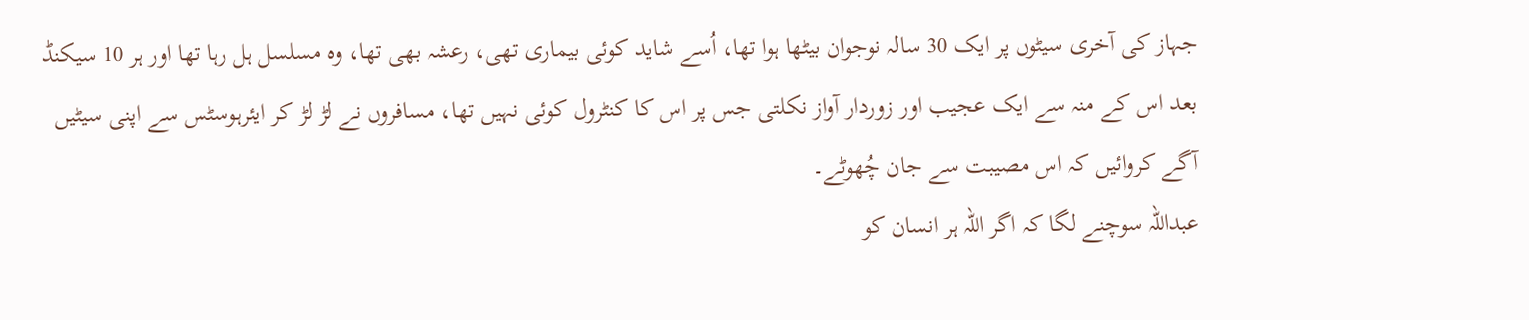جہاز کی آخری سیٹوں پر ایک 30 سالہ نوجوان بیٹھا ہوا تھا، اُسے شاید کوئی بیماری تھی، رعشہ بھی تھا، وہ مسلسل ہل رہا تھا اور ہر 10 سیکنڈ بعد اس کے منہ سے ایک عجیب اور زوردار آواز نکلتی جس پر اس کا کنٹرول کوئی نہیں تھا، مسافروں نے لڑ لڑ کر ایئرہوسٹس سے اپنی سیٹیں آگے کروائیں کہ اس مصیبت سے جان چُھوٹے۔
عبداللہ سوچنے لگا کہ اگر اللہ ہر انسان کو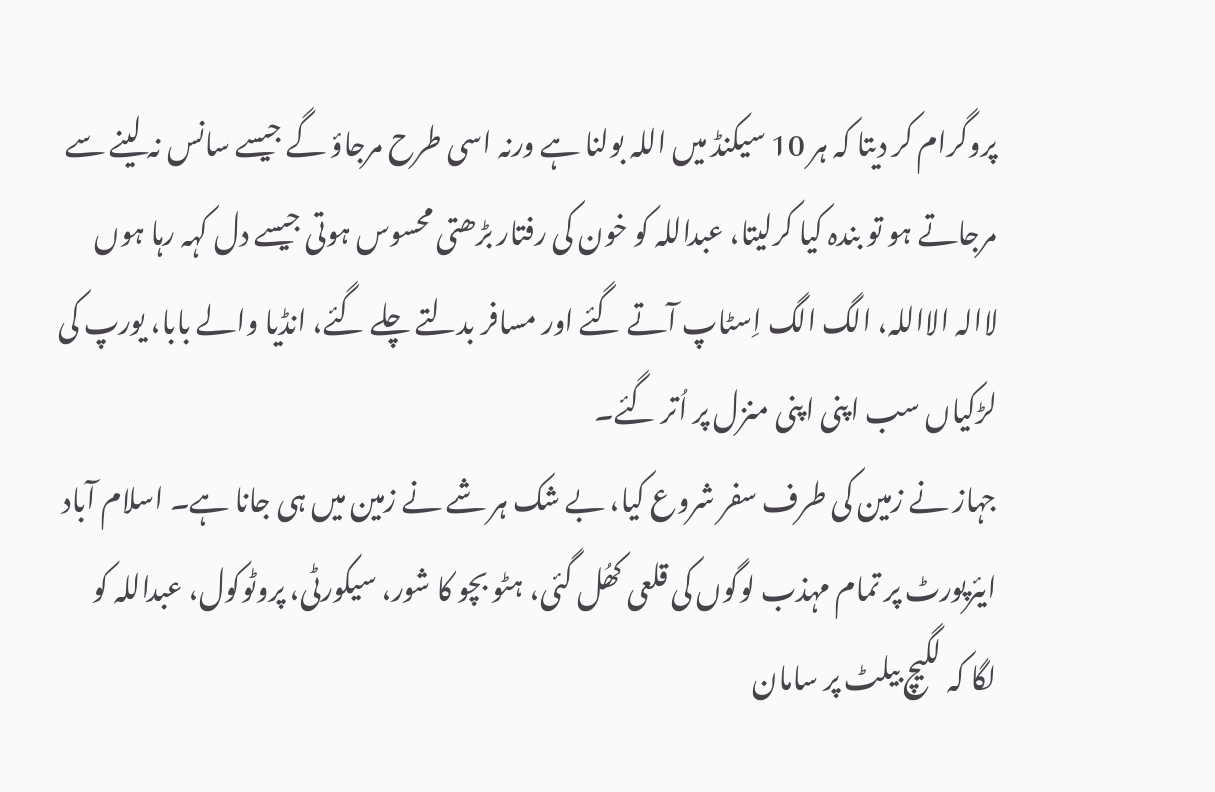پروگرام کر دیتا کہ ہر 10 سیکنڈ میں اللہ بولنا ہے ورنہ اسی طرح مرجاؤ گے جیسے سانس نہ لینے سے مرجاتے ہو تو بندہ کیا کرلیتا، عبداللہ کو خون کی رفتار بڑھتی محسوس ہوتی جیسے دل کہہ رہا ہوں لاالہ الااللہ، الگ الگ اِسٹاپ آتے گئے اور مسافر بدلتے چلے گئے، انڈیا والے بابا، یورپ کی لڑکیاں سب اپنی اپنی منزل پر اُتر گئے۔
جہاز نے زمین کی طرف سفر شروع کیا، بے شک ہر شے نے زمین میں ہی جانا ہے۔ اسلام آباد ایئرپورٹ پر تمام مہذب لوگوں کی قلعی کھُل گئی، ہٹو بچو کا شور، سیکورٹی، پروٹوکول، عبداللہ کو لگا کہ لگیچ بیلٹ پر سامان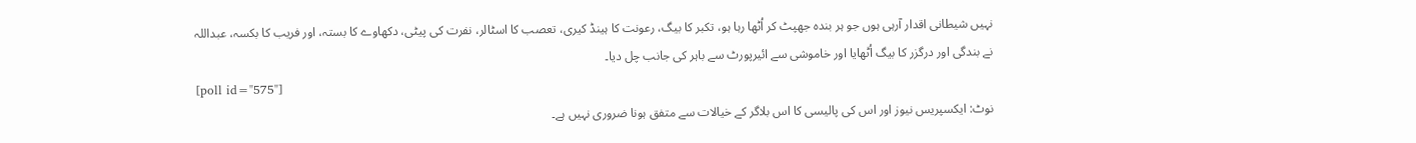نہیں شیطانی اقدار آرہی ہوں جو ہر بندہ جھپٹ کر اُٹھا رہا ہو، تکبر کا بیگ، رعونت کا ہینڈ کیری، تعصب کا اسٹالر، نفرت کی پیٹی، دکھاوے کا بستہ، اور فریب کا بکسہ، عبداللہ نے بندگی اور درگزر کا بیگ اُٹھایا اور خاموشی سے ائیرپورٹ سے باہر کی جانب چل دیا۔
[poll id="575"]
نوٹ: ایکسپریس نیوز اور اس کی پالیسی کا اس بلاگر کے خیالات سے متفق ہونا ضروری نہیں ہے۔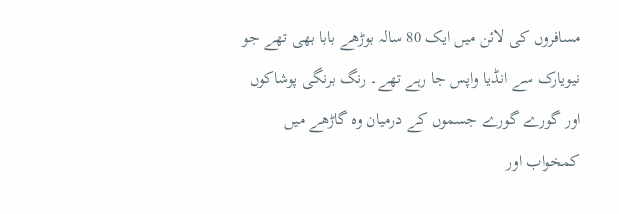مسافروں کی لائن میں ایک 80 سالہ بوڑھے بابا بھی تھے جو نیویارک سے انڈیا واپس جا رہے تھے۔ رنگ برنگی پوشاکوں اور گورے گورے جسموں کے درمیان وہ گاڑھے میں کمخواب اور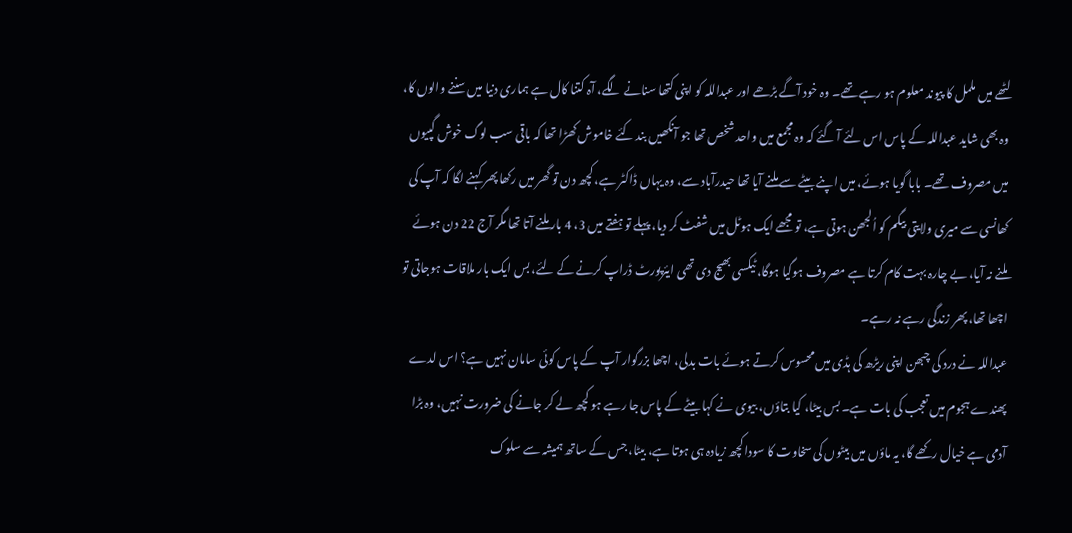لٹھے میں ململ کا پیوند معلوم ہو رہے تھے۔ وہ خود آگے بڑھے اور عبداللہ کو اپنی کتھا سنانے لگے، آہ کتنا کال ہے ہماری دنیا میں سننے والوں کا، وہ بھی شاید عبداللہ کے پاس اس لئے آ گئے کہ وہ مجمع میں واحد شخص تھا جو آنکھیں بند کئے خاموش کھڑا تھا کہ باقی سب لوگ خوش گپیوں میں مصروف تھے۔ بابا گویا ہوئے، میں اپنے بیٹے سے ملنے آیا تھا حیدرآباد سے، وہ یہاں ڈاکٹر ہے، کچھ دن تو گھر میں رکھا پھر کہنے لگا کہ آپ کی کھانسی سے میری ولایتی بیگم کو اُلجھن ہوتی ہے، تو مجھے ایک ہوٹل میں شفٹ کر دیا، پہلے تو ہفتے میں 3، 4 بار ملنے آتا تھا مگر آج 22 دن ہوئے ملنے نہ آیا، بے چارہ بہت کام کرتا ہے مصروف ہوگیا ہوگا، ٹیکسی بھیج دی تھی ایئرپورٹ ڈراپ کرنے کے لئے، بس ایک بار ملاقات ہوجاتی تو اچھا تھا، پھر زندگی رہے نہ رہے۔
عبداللہ نے درد کی چبھن اپنی ریڑھ کی ہڈی میں محسوس کرتے ہوئے بات بدلی، اچھا بزرگوار آپ کے پاس کوئی سامان نہیں ہے؟ اس لدے پھندے ہجوم میں تعجب کی بات ہے۔ بس بیٹا، کیا بتاؤں، بیوی نے کہا بیٹے کے پاس جا رہے ہو کچھ لے کر جانے کی ضرورت نہیں، وہ بڑا آدمی ہے خیال رکھے گا، یہ ماؤں میں بیٹوں کی سخاوت کا سودا کچھ زیادہ ہی ہوتا ہے، بیٹا، جس کے ساتھ ہمیشہ سے سلوک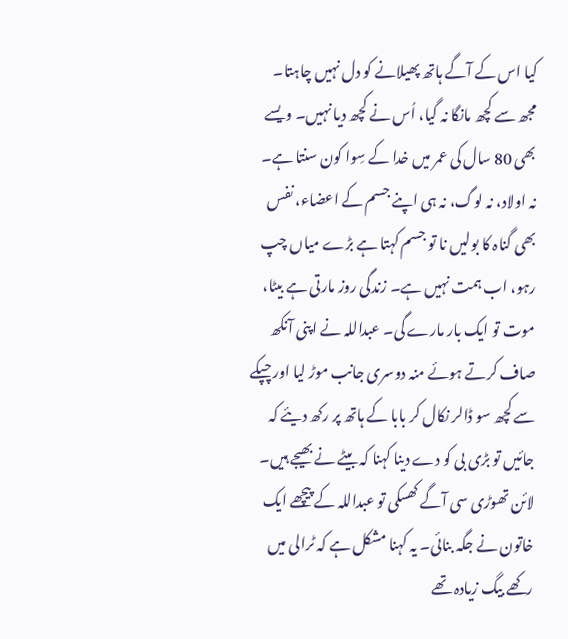کیا اس کے آگے ہاتھ پھیلانے کو دل نہیں چاہتا۔ مجھ سے کچھ مانگا نہ گیا، اُس نے کچھ دیا نہیں۔ ویسے بھی 80 سال کی عمر میں خدا کے سِوا کون سنتا ہے۔ نہ اولاد، نہ لوگ، نہ ہی اپنے جسم کے اعضاء، نفس بھی گناہ کا بولیں نا تو جسم کہتا ہے بڑے میاں چپ رہو، اب ہمت نہیں ہے۔ زندگی روز مارتی ہے بیٹا، موت تو ایک بار مارے گی۔ عبداللہ نے اپنی آنکھ صاف کرتے ہوئے منہ دوسری جانب موڑ لیا اور چپکے سے کچھ سو ڈالر نکال کر بابا کے ہاتھ پر رکھ دیئے کہ جائیں تو بڑی بی کو دے دینا کہنا کہ بیٹے نے بھیجے ہیں۔
لائن تھوڑی سی آگے کھسکی تو عبداللہ کے پیچھے ایک خاتون نے جگہ بنائی۔ یہ کہنا مشکل ہے کہ ٹرالی میں رکھے بیگ زیادہ تھے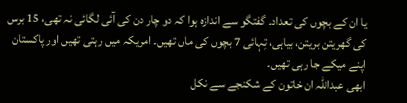یا ان کے بچوں کی تعداد۔ گفتگو سے اندازہ ہوا کہ دو چار دن کی آئی لگائی نہ تھی، 15 برس کی گھریتن بریتن، بیاہی، تِہائی 7 بچوں کی ماں تھیں۔ امریکہ میں رہتی تھیں اور پاکستان اپنے میکے جا رہی تھیں۔
ابھی عبداللہ ان خاتون کے شکنجے سے نکل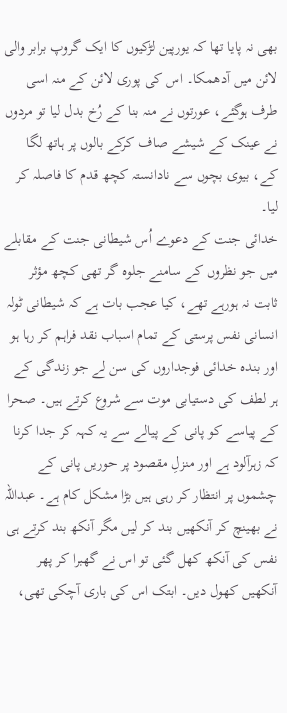بھی نہ پایا تھا کہ یورپین لڑکیوں کا ایک گروپ برابر والی لائن میں آدھمکا۔ اس کی پوری لائن کے منہ اسی طرف ہوگئے، عورتوں نے منہ بنا کے رُخ بدل لیا تو مردوں نے عینک کے شیشے صاف کرکے بالوں پر ہاتھ لگا کے، بیوی بچوں سے نادانستہ کچھ قدم کا فاصلہ کر لیا۔
خدائی جنت کے دعوے اُس شیطانی جنت کے مقابلے میں جو نظروں کے سامنے جلوہ گر تھی کچھ مؤثر ثابت نہ ہورہے تھے، کیا عجب بات ہے کہ شیطانی ٹولہ انسانی نفس پرستی کے تمام اسباب نقد فراہم کر رہا ہو اور بندہ خدائی فوجداروں کی سن لے جو زندگی کے ہر لطف کی دستیابی موت سے شروع کرتے ہیں۔ صحرا کے پیاسے کو پانی کے پیالے سے یہ کہہ کر جدا کرنا کہ زہرآلود ہے اور منزلِ مقصود پر حوریں پانی کے چشموں پر انتظار کر رہی ہیں بڑا مشکل کام ہے۔ عبداللہ نے بھینچ کر آنکھیں بند کر لیں مگر آنکھ بند کرتے ہی نفس کی آنکھ کھل گئی تو اس نے گھبرا کر پھر آنکھیں کھول دیں۔ ابتک اس کی باری آچکی تھی،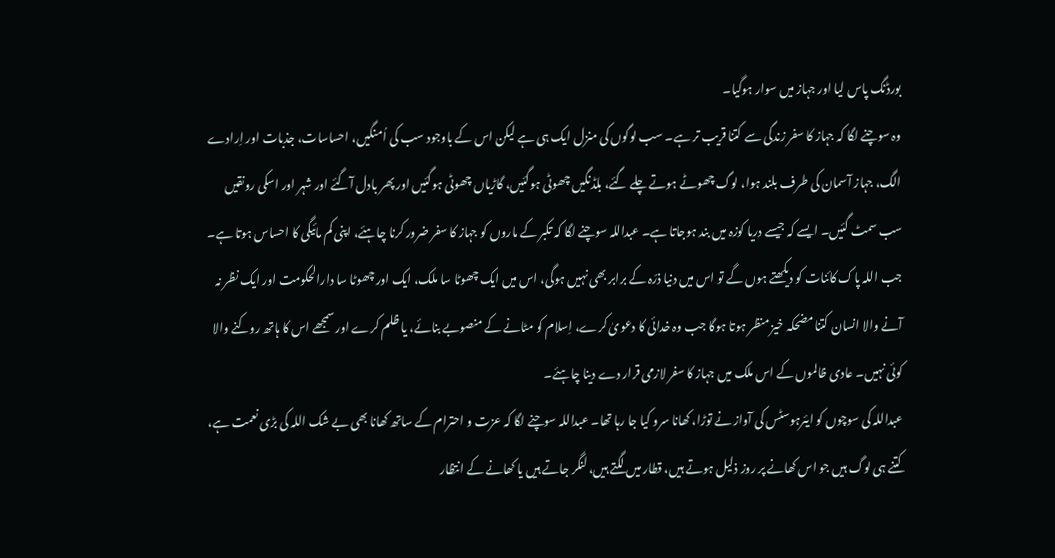بورڈنگ پاس لیا اور جہاز میں سوار ہوگیا۔
وہ سوچنے لگا کہ جہاز کا سفر زندگی سے کتنا قریب تر ہے۔ سب لوگوں کی منزل ایک ہی ہے لیکن اس کے باوجود سب کی اُمنگیں، احساسات، جذبات اور اِرادے الگ، جہاز آسمان کی طرف بلند ہوا، لوگ چھوٹے ہوتے چلے گئے، بلڈنگیں چھوٹی ہوگئیں، گاڑیاں چھوٹی ہوگئیں اور پھر بادل آگئے اور شہر اور اسکی رونقیں سب سمٹ گئیں۔ ایسے کہ جیسے دریا کوزہ میں بند ہوجاتا ہے۔ عبداللہ سوچنے لگا کہ تکبر کے ماروں کو جہاز کا سفر ضرور کرنا چاہئے، اپنی کم مائیگی کا احساس ہوتا ہے۔ جب اللہ پاک کائنات کو دیکھتے ہوں گے تو اس میں دنیا ذرّہ کے برابر بھی نہیں ہوگی، اس میں ایک چھوٹا سا ملک، ایک اور چھوٹا سا دارالحکومت اور ایک نظر نہ آنے والا انسان کتنا مضحکہ خیز منظر ہوتا ہوگا جب وہ خدائی کا دعویٰ کرے، اِسلام کو مٹانے کے منصوبے بنائے، یا ظلم کرے اور سمجھے اس کا ہاتھ روکنے والا کوئی نہیں۔ عادی ظالموں کے اس ملک میں جہاز کا سفر لازمی قرار دے دینا چاہئے۔
عبداللہ کی سوچوں کو ایئرہوسٹس کی آواز نے توڑا، کھانا سرو کیا جا رہا تھا۔ عبداللہ سوچنے لگا کہ عزت و احترام کے ساتھ کھانا بھی بے شک اللہ کی بڑی نعمت ہے، کتنے ہی لوگ ہیں جو اس کھانے پر روز ذلیل ہوتے ہیں، قطار میں لگتے ہیں، لنگر جاتے ہیں یا کھانے کے انتظار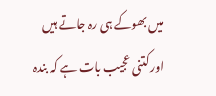میں بھوکے ہی رہ جاتے ہیں اور کتنی عجیب بات ہے کہ بندہ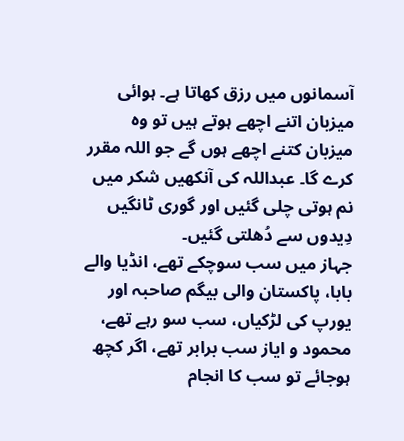آسمانوں میں رزق کھاتا ہے۔ ہوائی میزبان اتنے اچھے ہوتے ہیں تو وہ میزبان کتنے اچھے ہوں گے جو اللہ مقرر کرے گا۔ عبداللہ کی آنکھیں شکر میں نم ہوتی چلی گئیں اور گوری ٹانگیں دِیدوں سے دُھلتی گئیں۔
جہاز میں سب سوچکے تھے، انڈیا والے بابا، پاکستان والی بیگم صاحبہ اور یورپ کی لڑکیاں، سب سو رہے تھے، محمود و ایاز سب برابر تھے، اگر کچھ ہوجائے تو سب کا انجام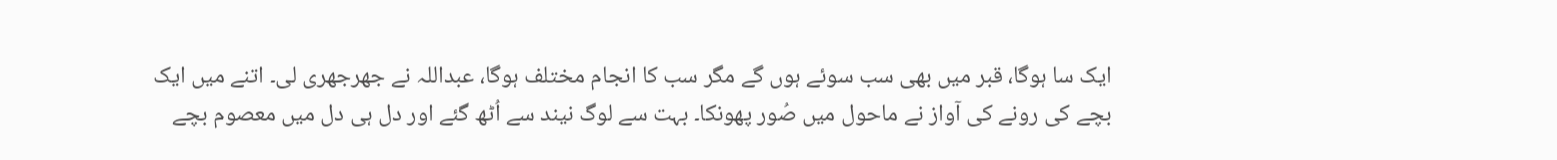ایک سا ہوگا، قبر میں بھی سب سوئے ہوں گے مگر سب کا انجام مختلف ہوگا، عبداللہ نے جھرجھری لی۔ اتنے میں ایک بچے کی رونے کی آواز نے ماحول میں صُور پھونکا۔ بہت سے لوگ نیند سے اُٹھ گئے اور دل ہی دل میں معصوم بچے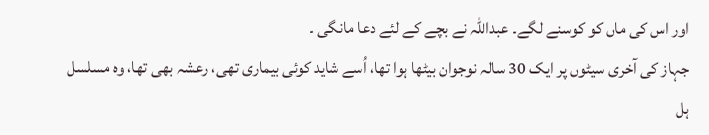اور اس کی ماں کو کوسنے لگے۔ عبداللہ نے بچے کے لئے دعا مانگی ۔
جہاز کی آخری سیٹوں پر ایک 30 سالہ نوجوان بیٹھا ہوا تھا، اُسے شاید کوئی بیماری تھی، رعشہ بھی تھا، وہ مسلسل ہل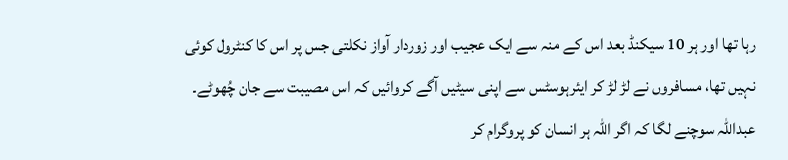رہا تھا اور ہر 10 سیکنڈ بعد اس کے منہ سے ایک عجیب اور زوردار آواز نکلتی جس پر اس کا کنٹرول کوئی نہیں تھا، مسافروں نے لڑ لڑ کر ایئرہوسٹس سے اپنی سیٹیں آگے کروائیں کہ اس مصیبت سے جان چُھوٹے۔
عبداللہ سوچنے لگا کہ اگر اللہ ہر انسان کو پروگرام کر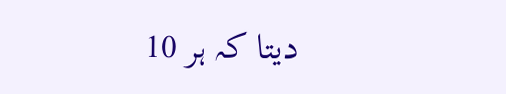دیتا کہ ہر 10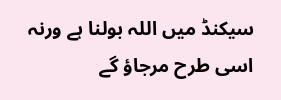سیکنڈ میں اللہ بولنا ہے ورنہ اسی طرح مرجاؤ گے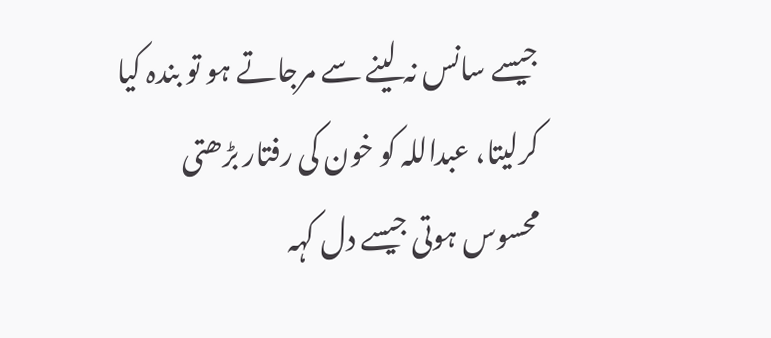جیسے سانس نہ لینے سے مرجاتے ہو تو بندہ کیا کرلیتا، عبداللہ کو خون کی رفتار بڑھتی محسوس ہوتی جیسے دل کہہ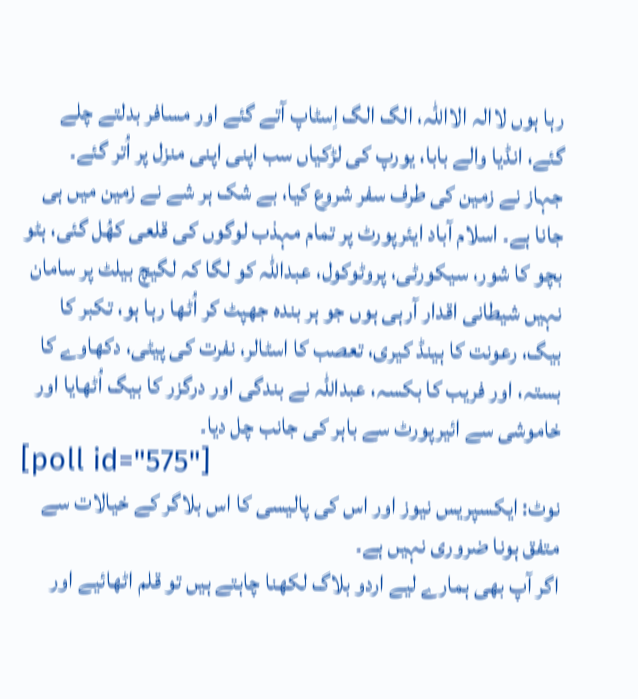رہا ہوں لاالہ الااللہ، الگ الگ اِسٹاپ آتے گئے اور مسافر بدلتے چلے گئے، انڈیا والے بابا، یورپ کی لڑکیاں سب اپنی اپنی منزل پر اُتر گئے۔
جہاز نے زمین کی طرف سفر شروع کیا، بے شک ہر شے نے زمین میں ہی جانا ہے۔ اسلام آباد ایئرپورٹ پر تمام مہذب لوگوں کی قلعی کھُل گئی، ہٹو بچو کا شور، سیکورٹی، پروٹوکول، عبداللہ کو لگا کہ لگیچ بیلٹ پر سامان نہیں شیطانی اقدار آرہی ہوں جو ہر بندہ جھپٹ کر اُٹھا رہا ہو، تکبر کا بیگ، رعونت کا ہینڈ کیری، تعصب کا اسٹالر، نفرت کی پیٹی، دکھاوے کا بستہ، اور فریب کا بکسہ، عبداللہ نے بندگی اور درگزر کا بیگ اُٹھایا اور خاموشی سے ائیرپورٹ سے باہر کی جانب چل دیا۔
[poll id="575"]
نوٹ: ایکسپریس نیوز اور اس کی پالیسی کا اس بلاگر کے خیالات سے متفق ہونا ضروری نہیں ہے۔
اگر آپ بھی ہمارے لیے اردو بلاگ لکھنا چاہتے ہیں تو قلم اٹھائیے اور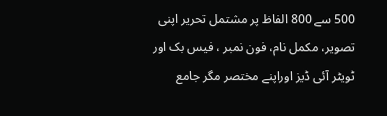500 سے 800 الفاظ پر مشتمل تحریر اپنی تصویر، مکمل نام، فون نمبر ، فیس بک اور ٹویٹر آئی ڈیز اوراپنے مختصر مگر جامع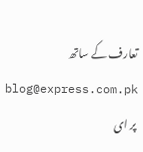تعارف کے ساتھ blog@express.com.pk پر ای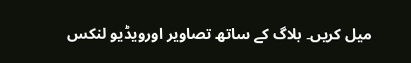میل کریں۔ بلاگ کے ساتھ تصاویر اورویڈیو لنکس